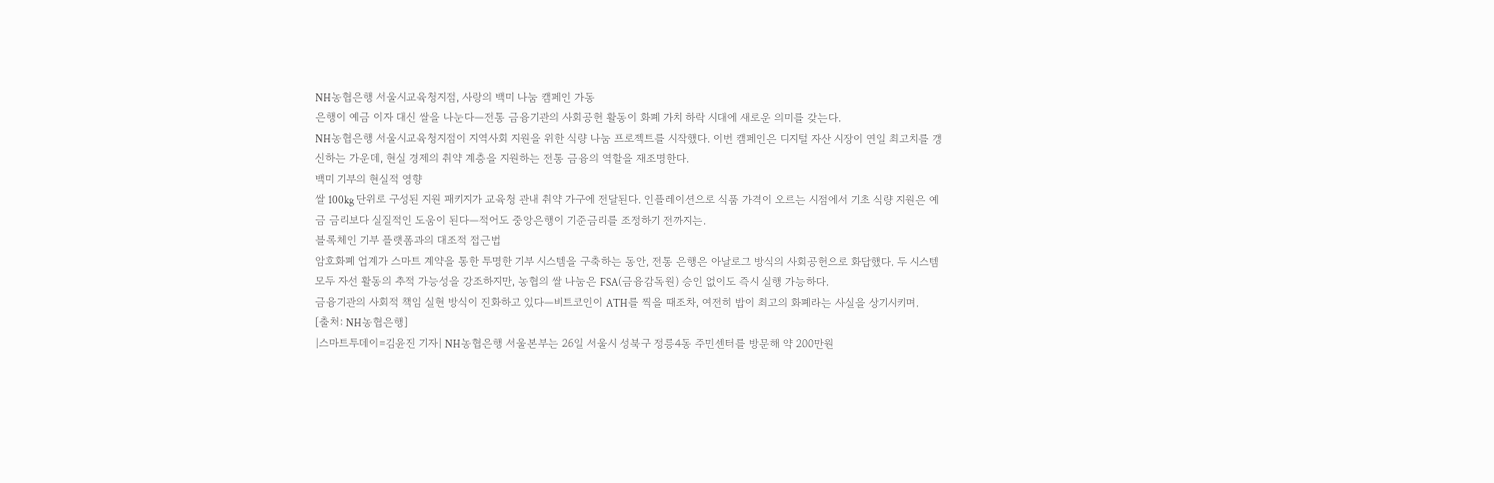NH농협은행 서울시교육청지점, 사랑의 백미 나눔 캠페인 가동
은행이 예금 이자 대신 쌀을 나눈다—전통 금융기관의 사회공헌 활동이 화폐 가치 하락 시대에 새로운 의미를 갖는다.
NH농협은행 서울시교육청지점이 지역사회 지원을 위한 식량 나눔 프로젝트를 시작했다. 이번 캠페인은 디지털 자산 시장이 연일 최고치를 갱신하는 가운데, 현실 경제의 취약 계층을 지원하는 전통 금융의 역할을 재조명한다.
백미 기부의 현실적 영향
쌀 100kg 단위로 구성된 지원 패키지가 교육청 관내 취약 가구에 전달된다. 인플레이션으로 식품 가격이 오르는 시점에서 기초 식량 지원은 예금 금리보다 실질적인 도움이 된다—적어도 중앙은행이 기준금리를 조정하기 전까지는.
블록체인 기부 플랫폼과의 대조적 접근법
암호화폐 업계가 스마트 계약을 통한 투명한 기부 시스템을 구축하는 동안, 전통 은행은 아날로그 방식의 사회공헌으로 화답했다. 두 시스템 모두 자선 활동의 추적 가능성을 강조하지만, 농협의 쌀 나눔은 FSA(금융감독원) 승인 없이도 즉시 실행 가능하다.
금융기관의 사회적 책임 실현 방식이 진화하고 있다—비트코인이 ATH를 찍을 때조차, 여전히 밥이 최고의 화폐라는 사실을 상기시키며.
[출처: NH농협은행]
|스마트투데이=김윤진 기자| NH농협은행 서울본부는 26일 서울시 성북구 정릉4동 주민센터를 방문해 약 200만원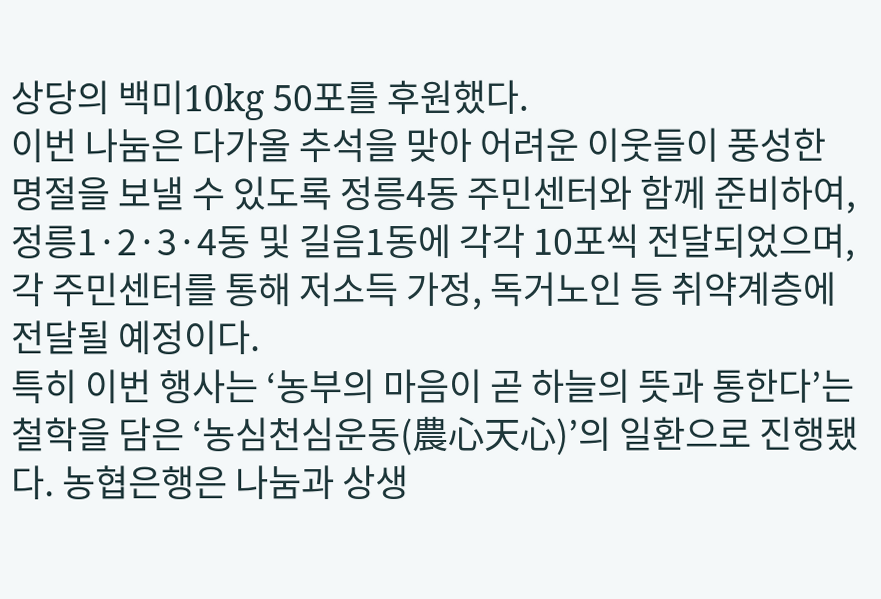상당의 백미10kg 50포를 후원했다.
이번 나눔은 다가올 추석을 맞아 어려운 이웃들이 풍성한 명절을 보낼 수 있도록 정릉4동 주민센터와 함께 준비하여, 정릉1·2·3·4동 및 길음1동에 각각 10포씩 전달되었으며, 각 주민센터를 통해 저소득 가정, 독거노인 등 취약계층에 전달될 예정이다.
특히 이번 행사는 ‘농부의 마음이 곧 하늘의 뜻과 통한다’는 철학을 담은 ‘농심천심운동(農心天心)’의 일환으로 진행됐다. 농협은행은 나눔과 상생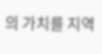의 가치를 지역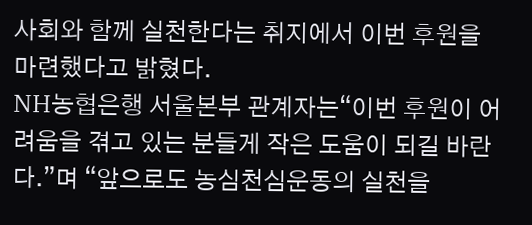사회와 함께 실천한다는 취지에서 이번 후원을 마련했다고 밝혔다.
NH농협은행 서울본부 관계자는“이번 후원이 어려움을 겪고 있는 분들게 작은 도움이 되길 바란다.”며 “앞으로도 농심천심운동의 실천을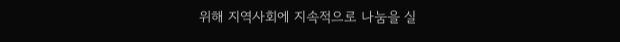위해 지역사회에 지속적으로 나눔을 실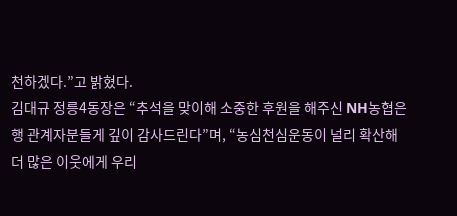천하겠다.”고 밝혔다.
김대규 정릉4동장은 “추석을 맞이해 소중한 후원을 해주신 NH농협은행 관계자분들게 깊이 감사드린다”며, “농심천심운동이 널리 확산해 더 많은 이웃에게 우리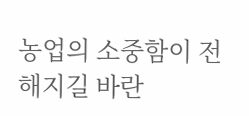농업의 소중함이 전해지길 바란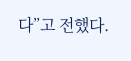다”고 전했다.